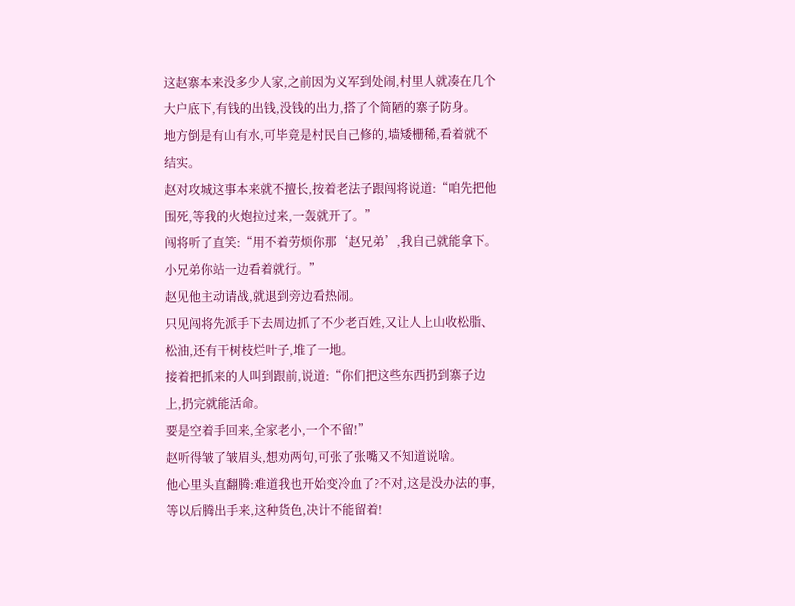这赵寨本来没多少人家,之前因为义军到处闹,村里人就凑在几个大户底下,有钱的出钱,没钱的出力,搭了个简陋的寨子防身。
地方倒是有山有水,可毕竟是村民自己修的,墙矮栅稀,看着就不结实。
赵对攻城这事本来就不擅长,按着老法子跟闯将说道:“咱先把他围死,等我的火炮拉过来,一轰就开了。”
闯将听了直笑:“用不着劳烦你那‘赵兄弟’,我自己就能拿下。
小兄弟你站一边看着就行。”
赵见他主动请战,就退到旁边看热闹。
只见闯将先派手下去周边抓了不少老百姓,又让人上山收松脂、松油,还有干树枝烂叶子,堆了一地。
接着把抓来的人叫到跟前,说道:“你们把这些东西扔到寨子边上,扔完就能活命。
要是空着手回来,全家老小,一个不留!”
赵听得皱了皱眉头,想劝两句,可张了张嘴又不知道说啥。
他心里头直翻腾:难道我也开始变冷血了?不对,这是没办法的事,等以后腾出手来,这种货色,决计不能留着!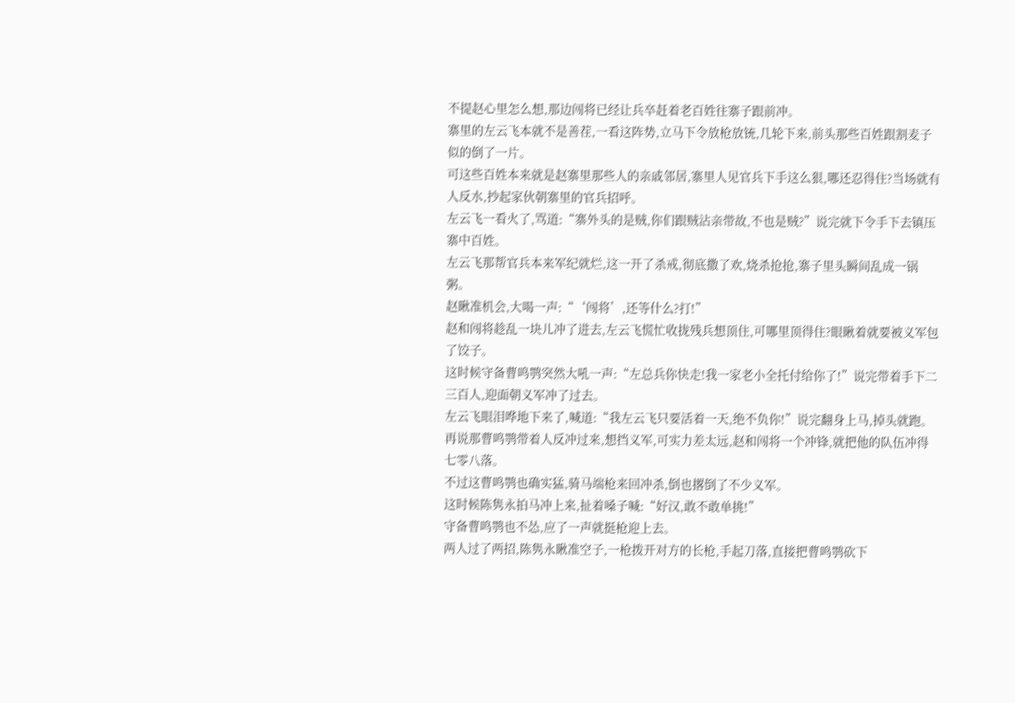不提赵心里怎么想,那边闯将已经让兵卒赶着老百姓往寨子跟前冲。
寨里的左云飞本就不是善茬,一看这阵势,立马下令放枪放铳,几轮下来,前头那些百姓跟割麦子似的倒了一片。
可这些百姓本来就是赵寨里那些人的亲戚邻居,寨里人见官兵下手这么狠,哪还忍得住?当场就有人反水,抄起家伙朝寨里的官兵招呼。
左云飞一看火了,骂道:“寨外头的是贼,你们跟贼沾亲带故,不也是贼?”说完就下令手下去镇压寨中百姓。
左云飞那帮官兵本来军纪就烂,这一开了杀戒,彻底撒了欢,烧杀抢抢,寨子里头瞬间乱成一锅粥。
赵瞅准机会,大喝一声:“‘闯将’,还等什么?打!”
赵和闯将趁乱一块儿冲了进去,左云飞慌忙收拢残兵想顶住,可哪里顶得住?眼瞅着就要被义军包了饺子。
这时候守备曹鸣鹗突然大吼一声:“左总兵你快走!我一家老小全托付给你了!”说完带着手下二三百人,迎面朝义军冲了过去。
左云飞眼泪哗地下来了,喊道:“我左云飞只要活着一天,绝不负你!”说完翻身上马,掉头就跑。
再说那曹鸣鹗带着人反冲过来,想挡义军,可实力差太远,赵和闯将一个冲锋,就把他的队伍冲得七零八落。
不过这曹鸣鹗也确实猛,骑马端枪来回冲杀,倒也撂倒了不少义军。
这时候陈隽永拍马冲上来,扯着嗓子喊:“好汉,敢不敢单挑!”
守备曹鸣鹗也不怂,应了一声就挺枪迎上去。
两人过了两招,陈隽永瞅准空子,一枪拨开对方的长枪,手起刀落,直接把曹鸣鹗砍下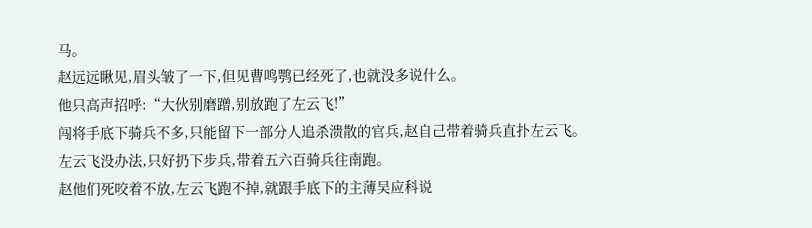马。
赵远远瞅见,眉头皱了一下,但见曹鸣鹗已经死了,也就没多说什么。
他只高声招呼:“大伙别磨蹭,别放跑了左云飞!”
闯将手底下骑兵不多,只能留下一部分人追杀溃散的官兵,赵自己带着骑兵直扑左云飞。
左云飞没办法,只好扔下步兵,带着五六百骑兵往南跑。
赵他们死咬着不放,左云飞跑不掉,就跟手底下的主薄吴应科说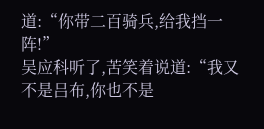道:“你带二百骑兵,给我挡一阵!”
吴应科听了,苦笑着说道:“我又不是吕布,你也不是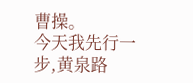曹操。
今天我先行一步,黄泉路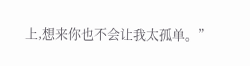上,想来你也不会让我太孤单。”